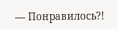— Понравилось?!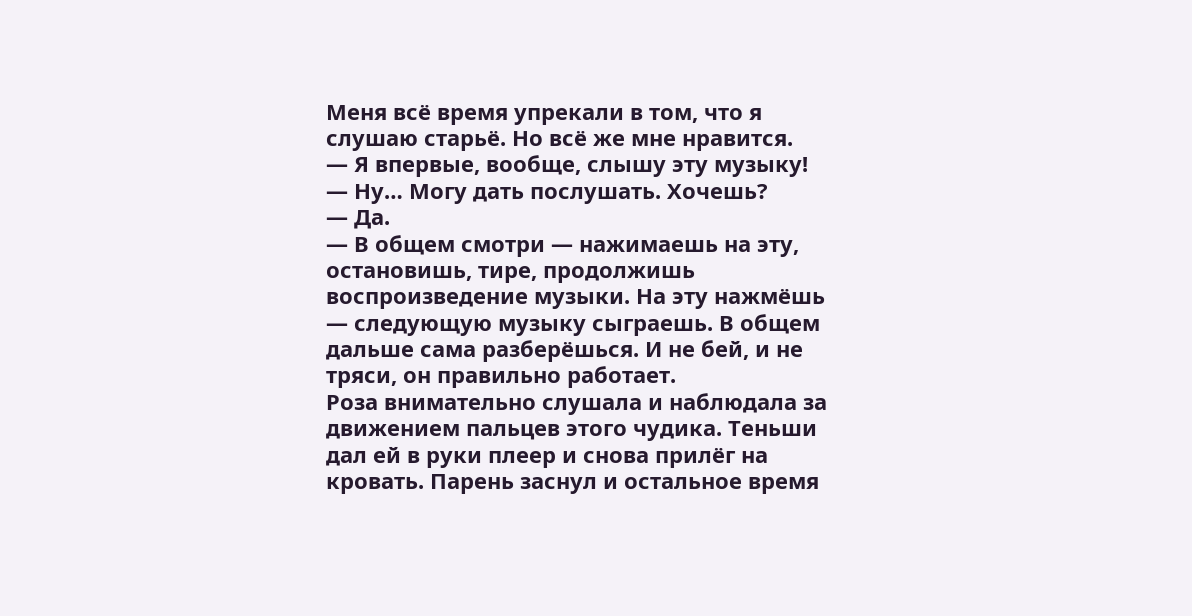Меня всё время упрекали в том, что я слушаю старьё. Но всё же мне нравится.
— Я впервые, вообще, слышу эту музыку!
— Ну… Могу дать послушать. Хочешь?
— Да.
— В общем смотри — нажимаешь на эту, остановишь, тире, продолжишь воспроизведение музыки. На эту нажмёшь — следующую музыку сыграешь. В общем дальше сама разберёшься. И не бей, и не тряси, он правильно работает.
Роза внимательно слушала и наблюдала за движением пальцев этого чудика. Теньши дал ей в руки плеер и снова прилёг на кровать. Парень заснул и остальное время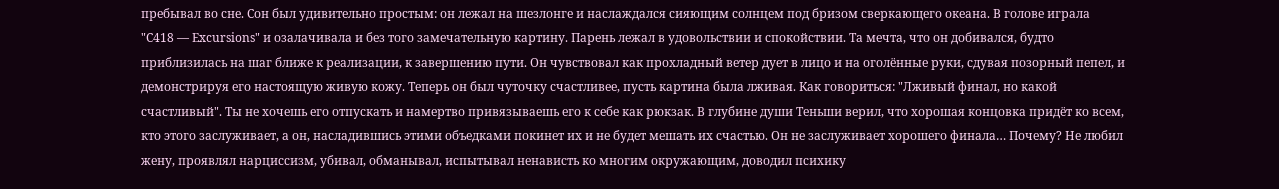пребывал во сне. Сон был удивительно простым: он лежал на шезлонге и наслаждался сияющим солнцем под бризом сверкающего океана. В голове играла "C418 — Excursions" и озалачивала и без того замечательную картину. Парень лежал в удовольствии и спокойствии. Та мечта, что он добивался, будто приблизилась на шаг ближе к реализации, к завершению пути. Он чувствовал как прохладный ветер дует в лицо и на оголённые руки, сдувая позорный пепел, и демонстрируя его настоящую живую кожу. Теперь он был чуточку счастливее, пусть картина была лживая. Как говориться: "Лживый финал, но какой счастливый". Ты не хочешь его отпускать и намертво привязываешь его к себе как рюкзак. В глубине души Теньши верил, что хорошая концовка придёт ко всем, кто этого заслуживает, а он, насладившись этими объедками покинет их и не будет мешать их счастью. Он не заслуживает хорошего финала… Почему? Не любил жену, проявлял нарциссизм, убивал, обманывал, испытывал ненависть ко многим окружающим, доводил психику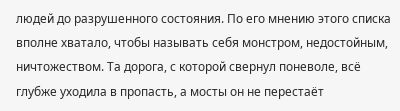людей до разрушенного состояния. По его мнению этого списка вполне хватало, чтобы называть себя монстром, недостойным, ничтожеством. Та дорога, с которой свернул поневоле, всё глубже уходила в пропасть, а мосты он не перестаёт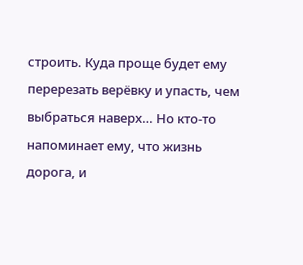строить. Куда проще будет ему перерезать верёвку и упасть, чем выбраться наверх… Но кто-то напоминает ему, что жизнь дорога, и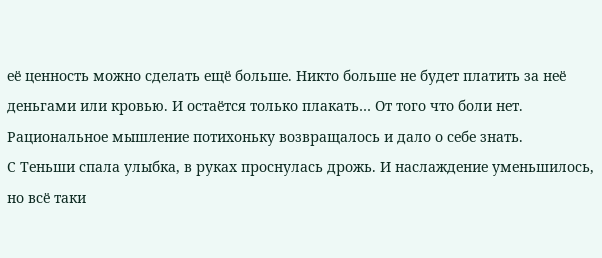её ценность можно сделать ещё больше. Никто больше не будет платить за неё деньгами или кровью. И остаётся только плакать… От того что боли нет. Рациональное мышление потихоньку возвращалось и дало о себе знать.
С Теньши спала улыбка, в руках проснулась дрожь. И наслаждение уменьшилось, но всё таки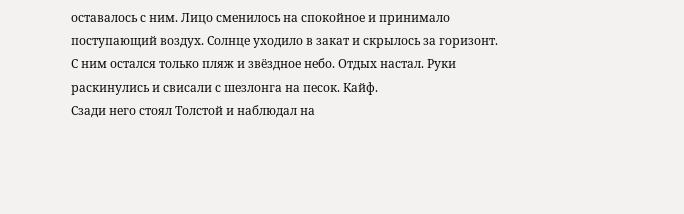оставалось с ним. Лицо сменилось на спокойное и принимало поступающий воздух. Солнце уходило в закат и скрылось за горизонт. С ним остался только пляж и звёздное небо. Отдых настал. Руки раскинулись и свисали с шезлонга на песок. Кайф.
Сзади него стоял Толстой и наблюдал на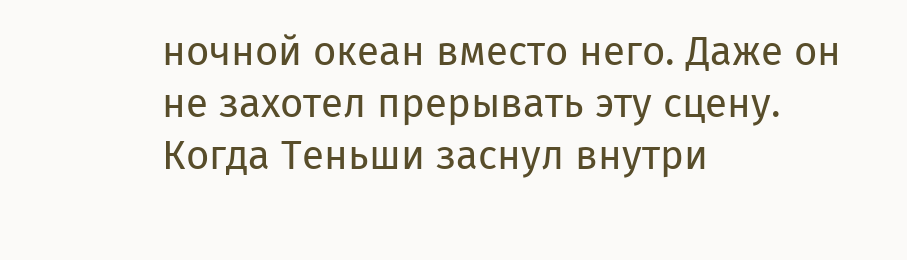ночной океан вместо него. Даже он не захотел прерывать эту сцену. Когда Теньши заснул внутри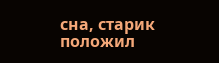сна, старик положил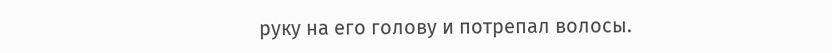руку на его голову и потрепал волосы.